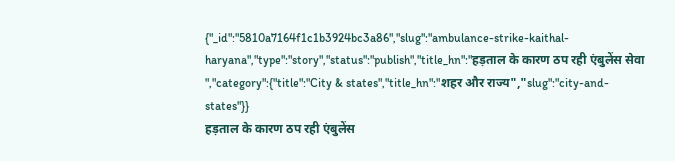{"_id":"5810a7164f1c1b3924bc3a86","slug":"ambulance-strike-kaithal-haryana","type":"story","status":"publish","title_hn":"हड़ताल के कारण ठप रही एंबुलेंस सेवा ","category":{"title":"City & states","title_hn":"शहर और राज्य","slug":"city-and-states"}}
हड़ताल के कारण ठप रही एंबुलेंस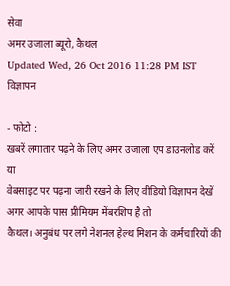सेवा
अमर उजाला ब्यूरो, कैथल
Updated Wed, 26 Oct 2016 11:28 PM IST
विज्ञापन

- फोटो :
खबरें लगातार पढ़ने के लिए अमर उजाला एप डाउनलोड करें
या
वेबसाइट पर पढ़ना जारी रखने के लिए वीडियो विज्ञापन देखें
अगर आपके पास प्रीमियम मेंबरशिप है तो
कैथल। अनुबंध पर लगे नेशनल हेल्थ मिशन के कर्मचारियों की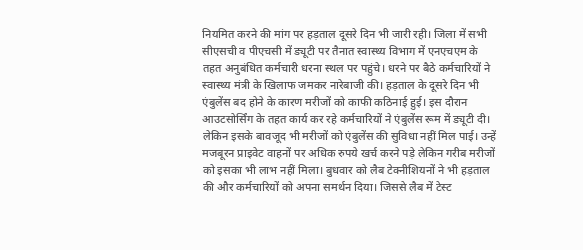नियमित करने की मांग पर हड़ताल दूसरे दिन भी जारी रही। जिला में सभी सीएसची व पीएचसी में ड्यूटी पर तैनात स्वास्थ्य विभाग में एनएचएम के तहत अनुबंधित कर्मचारी धरना स्थल पर पहुंचे। धरने पर बैठे कर्मचारियों ने स्वास्थ्य मंत्री के खिलाफ जमकर नारेबाजी की। हड़ताल के दूसरे दिन भी एंबुलेंस बद होने के कारण मरीजों को काफी कठिनाई हुई। इस दौरान आउटसोर्सिंग के तहत कार्य कर रहे कर्मचारियों ने एंबुलेंस रूम में ड्यूटी दी। लेकिन इसके बावजूद भी मरीजों को एंबुलेंस की सुविधा नहीं मिल पाई। उन्हें मजबूरन प्राइवेट वाहनों पर अधिक रुपये खर्च करने पड़े लेकिन गरीब मरीजों को इसका भी लाभ नहीं मिला। बुधवार को लैब टेक्नीशियनों ने भी हड़ताल की और कर्मचारियों को अपना समर्थन दिया। जिससे लैब में टेस्ट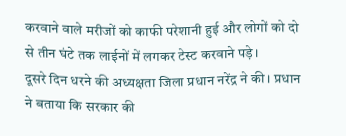करवाने वाले मरीजों को काफी परेशानी हुई और लोगों को दो से तीन घंटे तक लाईनों में लगकर टेस्ट करवाने पड़े।
दूसरे दिन धरने की अध्यक्षता जिला प्रधान नरेंद्र ने की। प्रधान ने बताया कि सरकार की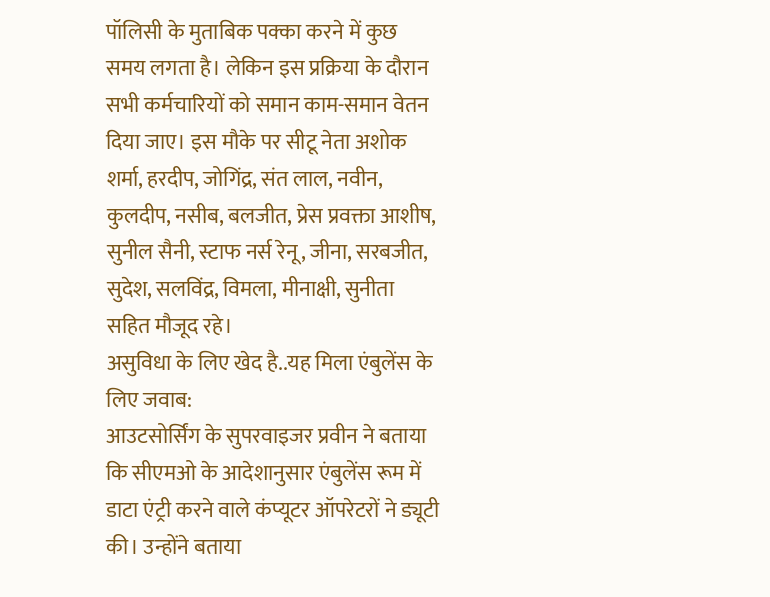पॉलिसी के मुताबिक पक्का करने में कुछ समय लगता है। लेकिन इस प्रक्रिया के दौरान सभी कर्मचारियों को समान काम-समान वेतन दिया जाए। इस मौके पर सीटू नेता अशोक शर्मा, हरदीप, जोगिंद्र, संत लाल, नवीन, कुलदीप, नसीब, बलजीत, प्रेस प्रवक्ता आशीष, सुनील सैनी, स्टाफ नर्स रेनू, जीना, सरबजीत, सुदेश, सलविंद्र, विमला, मीनाक्षी, सुनीता सहित मौजूद रहे।
असुविधा के लिए खेद है..यह मिला एंबुलेंस के लिए जवाब:
आउटसोर्सिंग के सुपरवाइजर प्रवीन ने बताया कि सीएमओ के आदेशानुसार एंबुलेंस रूम में डाटा एंट्री करने वाले कंप्यूटर ऑपरेटरों ने ड्यूटी की। उन्होंने बताया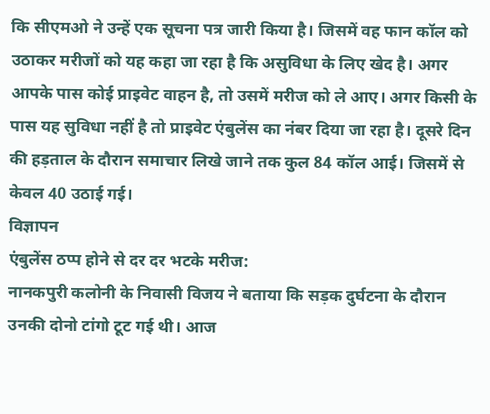कि सीएमओ ने उन्हें एक सूचना पत्र जारी किया है। जिसमें वह फान कॉल को उठाकर मरीजों को यह कहा जा रहा है कि असुविधा के लिए खेद है। अगर आपके पास कोई प्राइवेट वाहन है, तो उसमें मरीज को ले आए। अगर किसी के पास यह सुविधा नहीं है तो प्राइवेट एंबुलेंस का नंबर दिया जा रहा है। दूसरे दिन की हड़ताल के दौरान समाचार लिखे जाने तक कुल 84 कॉल आई। जिसमें से केवल 40 उठाई गई।
विज्ञापन
एंबुलेंस ठप्प होने से दर दर भटके मरीज:
नानकपुरी कलोनी के निवासी विजय ने बताया कि सड़क दुर्घटना के दौरान उनकी दोनो टांगो टूट गई थी। आज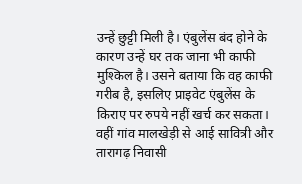उन्हें छुट्टी मिली है। एंबुलेंस बंद होने के कारण उन्हें घर तक जाना भी काफी मुश्किल है। उसने बताया कि वह काफी गरीब है, इसलिए प्राइवेट एंबुलेंस के किराए पर रुपये नहीं खर्च कर सकता। वहीं गांव मालखेड़ी से आई सावित्री और तारागढ़ निवासी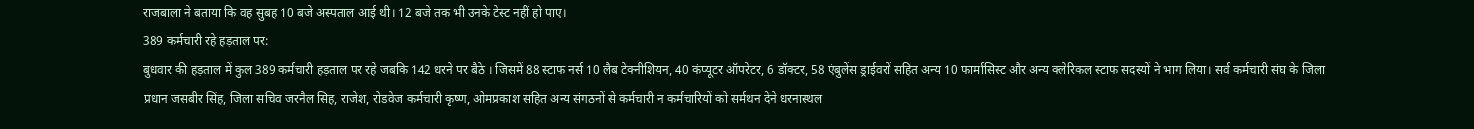राजबाला ने बताया कि वह सुबह 10 बजे अस्पताल आई थी। 12 बजे तक भी उनके टेस्ट नहीं हो पाए।
389 कर्मचारी रहे हड़ताल पर:
बुधवार की हड़ताल में कुल 389 कर्मचारी हड़ताल पर रहे जबकि 142 धरने पर बैठे । जिसमें 88 स्टाफ नर्स 10 लैब टेक्नीशियन, 40 कंप्यूटर ऑपरेटर, 6 डॉक्टर, 58 एंबुलेंस ड्राईवरों सहित अन्य 10 फार्मासिस्ट और अन्य क्लेरिकल स्टाफ सदस्यों ने भाग लिया। सर्व कर्मचारी संघ के जिला प्रधान जसबीर सिंह, जिला सचिव जरनैल सिह, राजेश, रोडवेज कर्मचारी कृष्ण, ओमप्रकाश सहित अन्य संगठनों से कर्मचारी न कर्मचारियों को सर्मथन देने धरनास्थल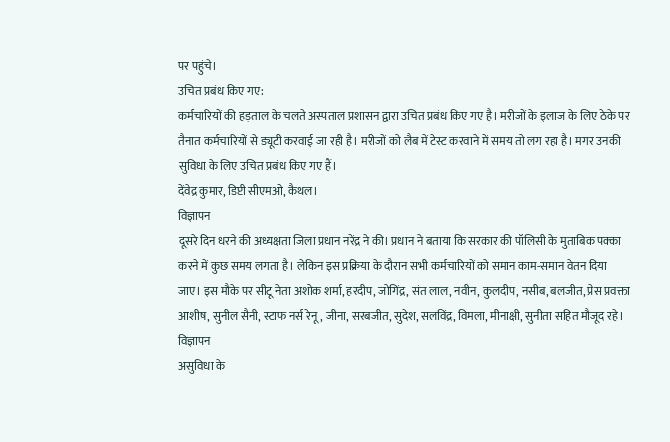पर पहुंचे।
उचित प्रबंध किए गए:
कर्मचारियों की हड़ताल के चलते अस्पताल प्रशासन द्वारा उचित प्रबंध किए गए है। मरीजों के इलाज के लिए ठेके पर तैनात कर्मचारियों से ड्यूटी करवाई जा रही है। मरीजों को लैब में टेस्ट करवाने में समय तो लग रहा है। मगर उनकी सुविधा के लिए उचित प्रबंध किए गए हैं।
देंवेद्र कुमार, डिप्टी सीएमओ, कैथल।
विज्ञापन
दूसरे दिन धरने की अध्यक्षता जिला प्रधान नरेंद्र ने की। प्रधान ने बताया कि सरकार की पॉलिसी के मुताबिक पक्का करने में कुछ समय लगता है। लेकिन इस प्रक्रिया के दौरान सभी कर्मचारियों को समान काम-समान वेतन दिया जाए। इस मौके पर सीटू नेता अशोक शर्मा, हरदीप, जोगिंद्र, संत लाल, नवीन, कुलदीप, नसीब, बलजीत, प्रेस प्रवक्ता आशीष, सुनील सैनी, स्टाफ नर्स रेनू, जीना, सरबजीत, सुदेश, सलविंद्र, विमला, मीनाक्षी, सुनीता सहित मौजूद रहे।
विज्ञापन
असुविधा के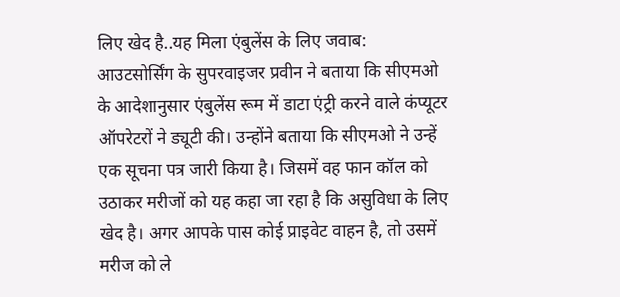लिए खेद है..यह मिला एंबुलेंस के लिए जवाब:
आउटसोर्सिंग के सुपरवाइजर प्रवीन ने बताया कि सीएमओ के आदेशानुसार एंबुलेंस रूम में डाटा एंट्री करने वाले कंप्यूटर ऑपरेटरों ने ड्यूटी की। उन्होंने बताया कि सीएमओ ने उन्हें एक सूचना पत्र जारी किया है। जिसमें वह फान कॉल को उठाकर मरीजों को यह कहा जा रहा है कि असुविधा के लिए खेद है। अगर आपके पास कोई प्राइवेट वाहन है, तो उसमें मरीज को ले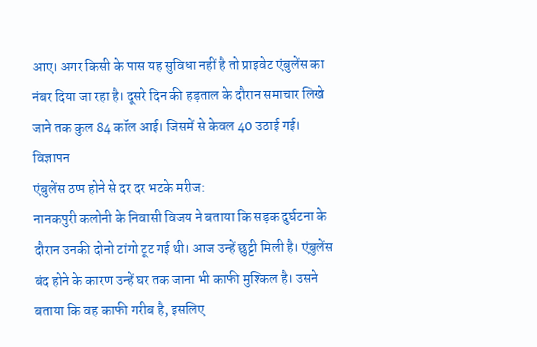आए। अगर किसी के पास यह सुविधा नहीं है तो प्राइवेट एंबुलेंस का नंबर दिया जा रहा है। दूसरे दिन की हड़ताल के दौरान समाचार लिखे जाने तक कुल 84 कॉल आई। जिसमें से केवल 40 उठाई गई।
विज्ञापन
एंबुलेंस ठप्प होने से दर दर भटके मरीज:
नानकपुरी कलोनी के निवासी विजय ने बताया कि सड़क दुर्घटना के दौरान उनकी दोनो टांगो टूट गई थी। आज उन्हें छुट्टी मिली है। एंबुलेंस बंद होने के कारण उन्हें घर तक जाना भी काफी मुश्किल है। उसने बताया कि वह काफी गरीब है, इसलिए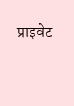प्राइवेट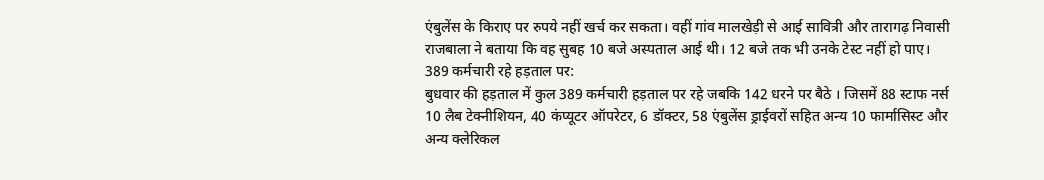एंबुलेंस के किराए पर रुपये नहीं खर्च कर सकता। वहीं गांव मालखेड़ी से आई सावित्री और तारागढ़ निवासी राजबाला ने बताया कि वह सुबह 10 बजे अस्पताल आई थी। 12 बजे तक भी उनके टेस्ट नहीं हो पाए।
389 कर्मचारी रहे हड़ताल पर:
बुधवार की हड़ताल में कुल 389 कर्मचारी हड़ताल पर रहे जबकि 142 धरने पर बैठे । जिसमें 88 स्टाफ नर्स 10 लैब टेक्नीशियन, 40 कंप्यूटर ऑपरेटर, 6 डॉक्टर, 58 एंबुलेंस ड्राईवरों सहित अन्य 10 फार्मासिस्ट और अन्य क्लेरिकल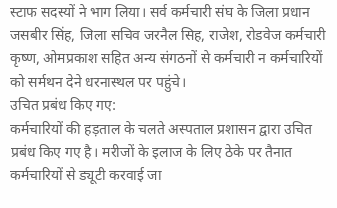स्टाफ सदस्यों ने भाग लिया। सर्व कर्मचारी संघ के जिला प्रधान जसबीर सिंह, जिला सचिव जरनैल सिह, राजेश, रोडवेज कर्मचारी कृष्ण, ओमप्रकाश सहित अन्य संगठनों से कर्मचारी न कर्मचारियों को सर्मथन देने धरनास्थल पर पहुंचे।
उचित प्रबंध किए गए:
कर्मचारियों की हड़ताल के चलते अस्पताल प्रशासन द्वारा उचित प्रबंध किए गए है। मरीजों के इलाज के लिए ठेके पर तैनात कर्मचारियों से ड्यूटी करवाई जा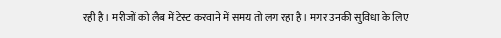रही है। मरीजों को लैब में टेस्ट करवाने में समय तो लग रहा है। मगर उनकी सुविधा के लिए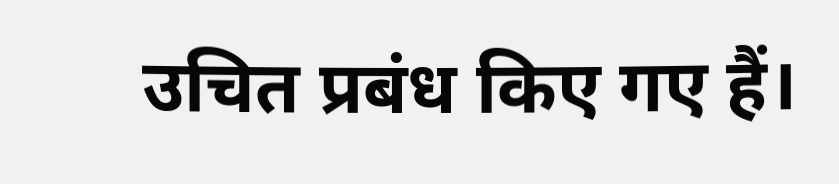उचित प्रबंध किए गए हैं।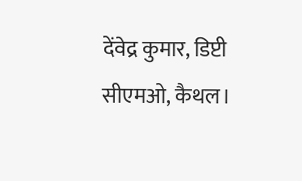देंवेद्र कुमार, डिप्टी सीएमओ, कैथल।